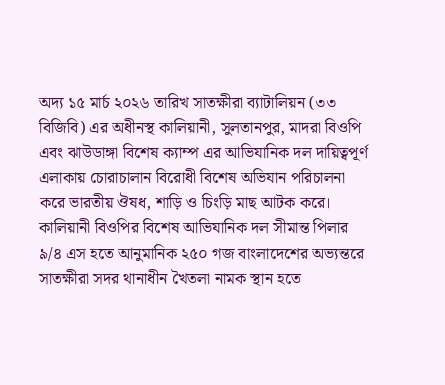অদ্য ১৫ মার্চ ২০২৬ তারিখ সাতক্ষীরা ব্যাটালিয়ন (৩৩ বিজিবি) এর অধীনস্থ কালিয়ানী, সুলতানপুর, মাদরা বিওপি এবং ঝাউডাঙ্গা বিশেষ ক্যাম্প এর আভিযানিক দল দায়িত্বপূর্ণ এলাকায় চোরাচালান বিরোধী বিশেষ অভিযান পরিচালনা করে ভারতীয় ঔষধ, শাড়ি ও চিংড়ি মাছ আটক করে।
কালিয়ানী বিওপির বিশেষ আভিযানিক দল সীমান্ত পিলার ৯/৪ এস হতে আনুমানিক ২৫০ গজ বাংলাদেশের অভ্যন্তরে সাতক্ষীরা সদর থানাধীন খৈতলা নামক স্থান হতে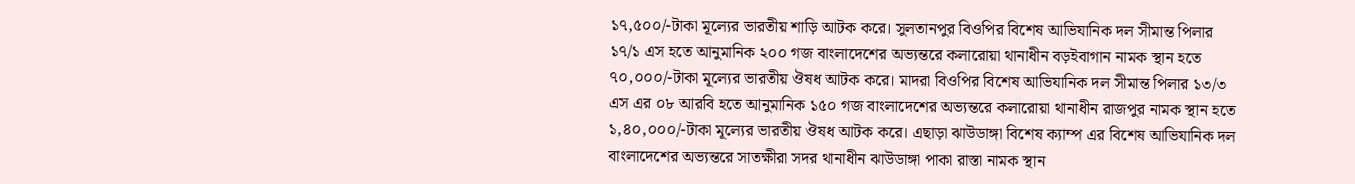১৭,৫০০/-টাকা মূল্যের ভারতীয় শাড়ি আটক করে। সুলতানপুর বিওপির বিশেষ আভিযানিক দল সীমান্ত পিলার ১৭/১ এস হতে আনুমানিক ২০০ গজ বাংলাদেশের অভ্যন্তরে কলারোয়া থানাধীন বড়ইবাগান নামক স্থান হতে ৭০,০০০/-টাকা মূল্যের ভারতীয় ঔষধ আটক করে। মাদরা বিওপির বিশেষ আভিযানিক দল সীমান্ত পিলার ১৩/৩ এস এর ০৮ আরবি হতে আনুমানিক ১৫০ গজ বাংলাদেশের অভ্যন্তরে কলারোয়া থানাধীন রাজপুর নামক স্থান হতে ১,৪০,০০০/-টাকা মূল্যের ভারতীয় ঔষধ আটক করে। এছাড়া ঝাউডাঙ্গা বিশেষ ক্যাম্প এর বিশেষ আভিযানিক দল বাংলাদেশের অভ্যন্তরে সাতক্ষীরা সদর থানাধীন ঝাউডাঙ্গা পাকা রাস্তা নামক স্থান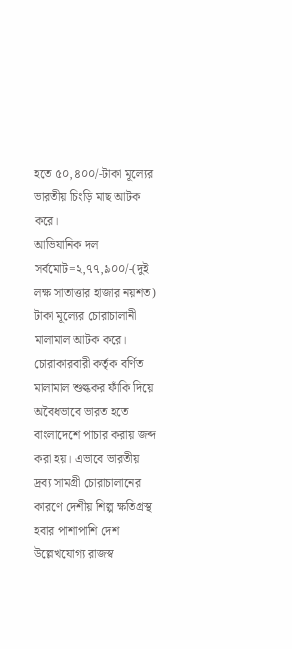হতে ৫০,৪০০/-টাকা মূল্যের ভারতীয় চিংড়ি মাছ আটক করে।
আভিযানিক দল সর্বমোট=২,৭৭,৯০০/-(দুই লক্ষ সাতাত্তার হাজার নয়শত) টাকা মূল্যের চোরাচালানী মালামাল আটক করে।
চোরাকারবারী কর্তৃক বর্ণিত মালামাল শুল্ককর ফাঁকি দিয়ে অবৈধভাবে ভারত হতে বাংলাদেশে পাচার করায় জব্দ করা হয়। এভাবে ভারতীয় দ্রব্য সামগ্রী চোরাচালানের কারণে দেশীয় শিল্প ক্ষতিগ্রস্থ হবার পাশাপাশি দেশ উল্লেখযোগ্য রাজস্ব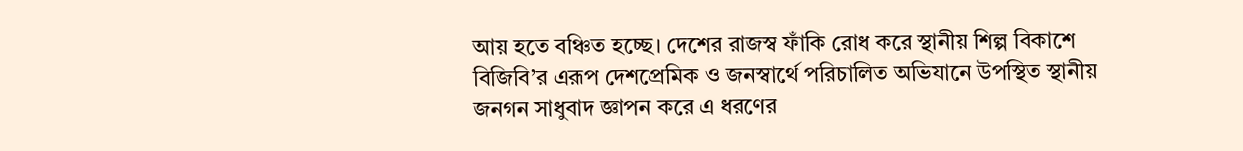আয় হতে বঞ্চিত হচ্ছে। দেশের রাজস্ব ফাঁকি রোধ করে স্থানীয় শিল্প বিকাশে বিজিবি’র এরূপ দেশপ্রেমিক ও জনস্বার্থে পরিচালিত অভিযানে উপস্থিত স্থানীয় জনগন সাধুবাদ জ্ঞাপন করে এ ধরণের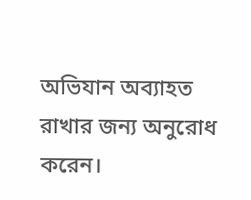অভিযান অব্যাহত রাখার জন্য অনুরোধ করেন।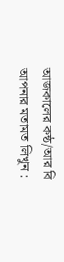আজকালের কন্ঠ/আর বি
আপনার মতামত লিখুন :